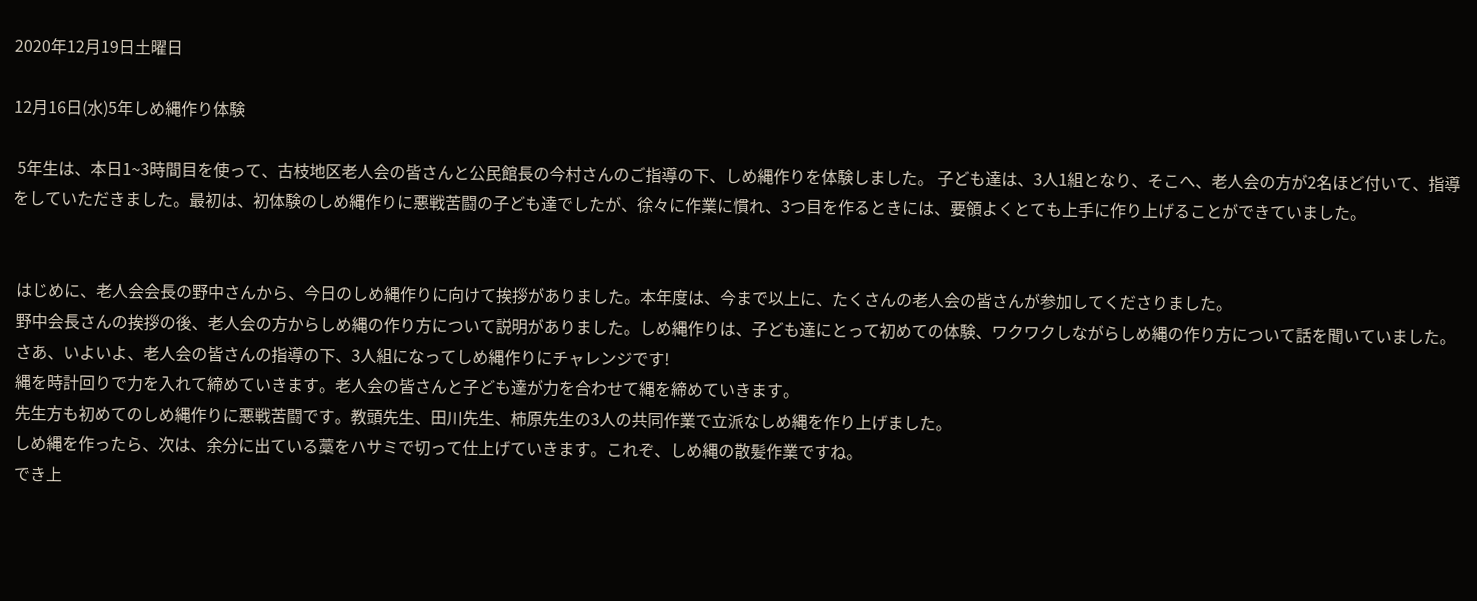2020年12月19日土曜日

12月16日(水)5年しめ縄作り体験

 5年生は、本日1~3時間目を使って、古枝地区老人会の皆さんと公民館長の今村さんのご指導の下、しめ縄作りを体験しました。 子ども達は、3人1組となり、そこへ、老人会の方が2名ほど付いて、指導をしていただきました。最初は、初体験のしめ縄作りに悪戦苦闘の子ども達でしたが、徐々に作業に慣れ、3つ目を作るときには、要領よくとても上手に作り上げることができていました。


 はじめに、老人会会長の野中さんから、今日のしめ縄作りに向けて挨拶がありました。本年度は、今まで以上に、たくさんの老人会の皆さんが参加してくださりました。
 野中会長さんの挨拶の後、老人会の方からしめ縄の作り方について説明がありました。しめ縄作りは、子ども達にとって初めての体験、ワクワクしながらしめ縄の作り方について話を聞いていました。
 さあ、いよいよ、老人会の皆さんの指導の下、3人組になってしめ縄作りにチャレンジです!
 縄を時計回りで力を入れて締めていきます。老人会の皆さんと子ども達が力を合わせて縄を締めていきます。
 先生方も初めてのしめ縄作りに悪戦苦闘です。教頭先生、田川先生、柿原先生の3人の共同作業で立派なしめ縄を作り上げました。
 しめ縄を作ったら、次は、余分に出ている藁をハサミで切って仕上げていきます。これぞ、しめ縄の散髪作業ですね。
 でき上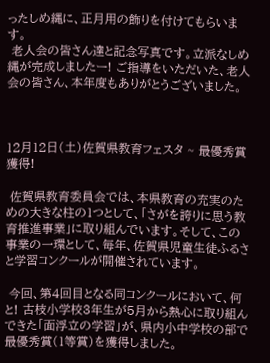ったしめ縄に、正月用の飾りを付けてもらいます。
 老人会の皆さん達と記念写真です。立派なしめ縄が完成しましたー! ご指導をいただいた、老人会の皆さん、本年度もありがとうございました。



12月12日(土)佐賀県教育フェスタ ~ 最優秀賞獲得!

 佐賀県教育委員会では、本県教育の充実のための大きな柱の1つとして、「さがを誇りに思う教育推進事業」に取り組んでいます。そして、この事業の一環として、毎年、佐賀県児童生徒ふるさと学習コンクールが開催されています。

 今回、第4回目となる同コンクールにおいて、何と! 古枝小学校3年生が5月から熱心に取り組んできた「面浮立の学習」が、県内小中学校の部で最優秀賞(1等賞)を獲得しました。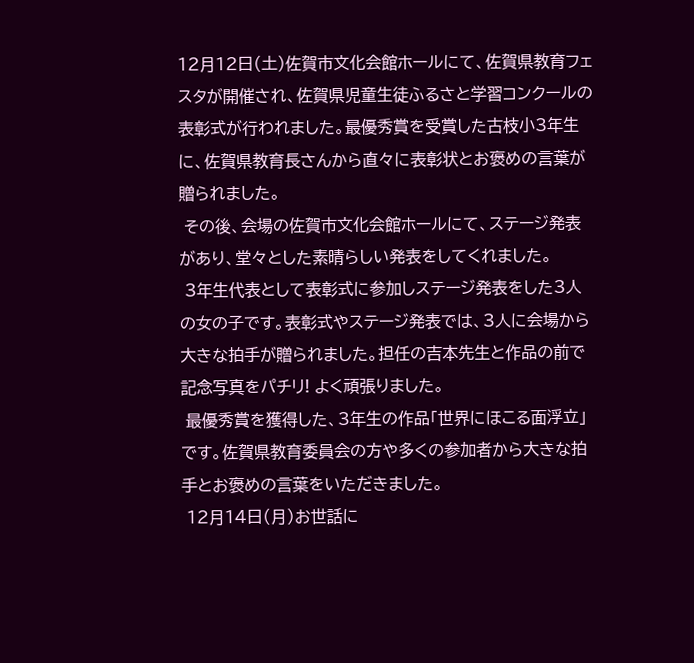12月12日(土)佐賀市文化会館ホールにて、佐賀県教育フェスタが開催され、佐賀県児童生徒ふるさと学習コンクールの表彰式が行われました。最優秀賞を受賞した古枝小3年生に、佐賀県教育長さんから直々に表彰状とお褒めの言葉が贈られました。
 その後、会場の佐賀市文化会館ホールにて、ステージ発表があり、堂々とした素晴らしい発表をしてくれました。
 3年生代表として表彰式に参加しステージ発表をした3人の女の子です。表彰式やステージ発表では、3人に会場から大きな拍手が贈られました。担任の吉本先生と作品の前で記念写真をパチリ! よく頑張りました。
 最優秀賞を獲得した、3年生の作品「世界にほこる面浮立」です。佐賀県教育委員会の方や多くの参加者から大きな拍手とお褒めの言葉をいただきました。
 12月14日(月)お世話に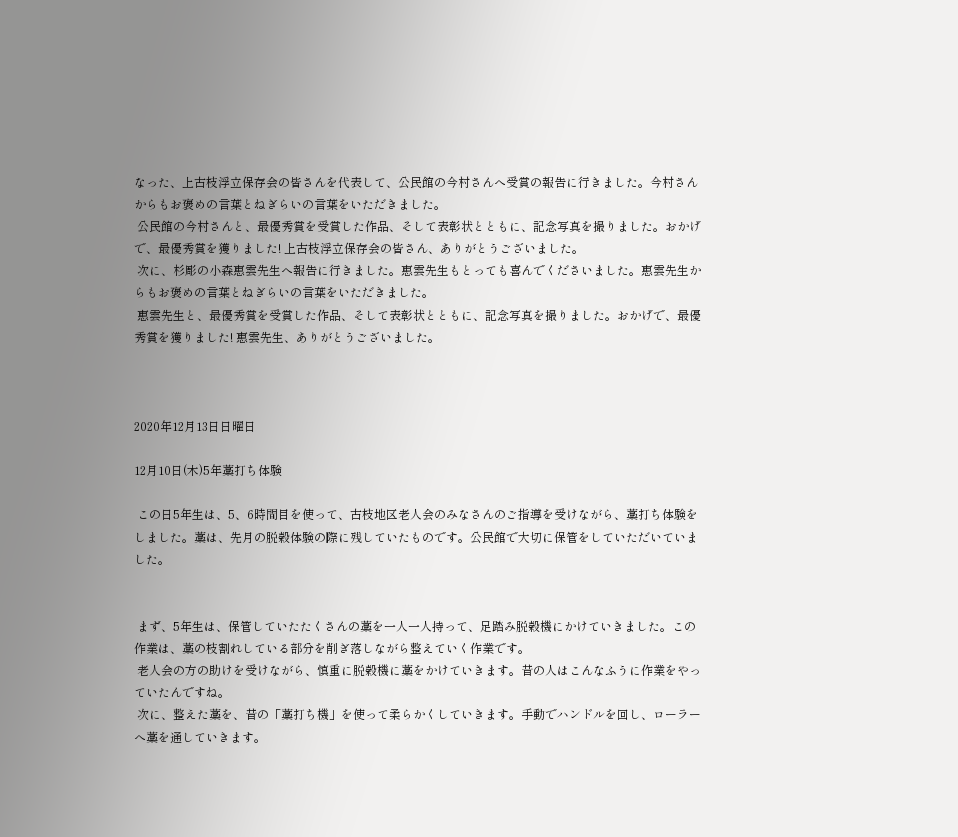なった、上古枝浮立保存会の皆さんを代表して、公民館の今村さんへ受賞の報告に行きました。今村さんからもお褒めの言葉とねぎらいの言葉をいただきました。
 公民館の今村さんと、最優秀賞を受賞した作品、そして表彰状とともに、記念写真を撮りました。おかげで、最優秀賞を獲りました! 上古枝浮立保存会の皆さん、ありがとうございました。
 次に、杉彫の小森惠雲先生へ報告に行きました。惠雲先生もとっても喜んでくださいました。惠雲先生からもお褒めの言葉とねぎらいの言葉をいただきました。
 惠雲先生と、最優秀賞を受賞した作品、そして表彰状とともに、記念写真を撮りました。おかげで、最優秀賞を獲りました! 惠雲先生、ありがとうございました。



2020年12月13日日曜日

12月10日(木)5年藁打ち体験

 この日5年生は、5、6時間目を使って、古枝地区老人会のみなさんのご指導を受けながら、藁打ち体験をしました。藁は、先月の脱穀体験の際に残していたものです。公民館で大切に保管をしていただいていました。


 まず、5年生は、保管していたたくさんの藁を一人一人持って、足踏み脱穀機にかけていきました。この作業は、藁の枝割れしている部分を削ぎ落しながら整えていく作業です。
 老人会の方の助けを受けながら、慎重に脱穀機に藁をかけていきます。昔の人はこんなふうに作業をやっていたんですね。
 次に、整えた藁を、昔の「藁打ち機」を使って柔らかくしていきます。手動でハンドルを回し、ローラーへ藁を通していきます。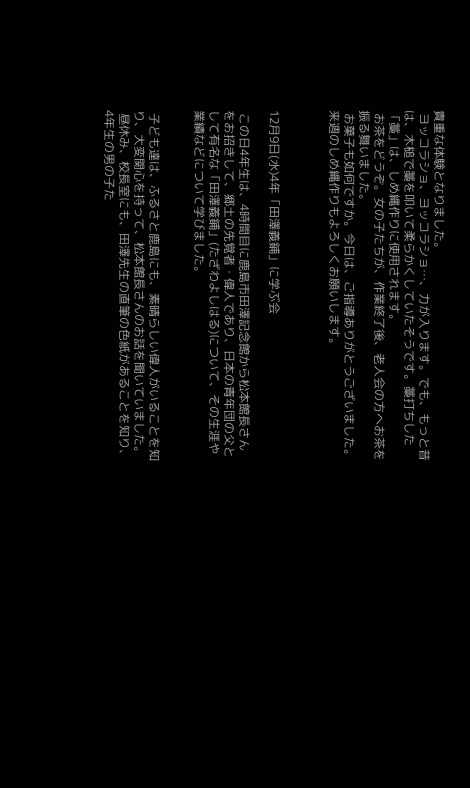貴重な体験となりました。
 ヨッコラショ、ヨッコラショ…、力が入ります。でも、もっと昔は、木槌で藁を叩いて柔らかくしていたそうです。藁打ちした「藁」は、しめ縄作りに使用されます。
 お茶をどうぞ。女の子たちが、作業終了後、老人会の方へお茶を振る舞いました。
 お菓子も如何ですか。今日は、ご指導ありがとうございました。来週のしめ縄作りもよろしくお願いします。



12月9日(水)4年「田澤義鋪」に学ぶ会

 この日4年生は、4時間目に鹿島市田澤記念館から松本館長さんをお招きして、郷土の先覚者・偉人であり、日本の青年団の父として有名な「田澤義鋪」(たざわよしはる)について、その生涯や業績などについて学びました。


 子ども達は、ふるさと鹿島にも、素晴らしい偉人がいることを知り、大変関心を持って、松本館長さんのお話を聞いていました。
 昼休み、校長室にも、田澤先生の直筆の色紙があることを知り、4年生の男の子た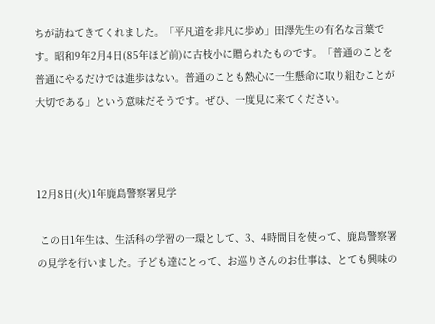ちが訪ねてきてくれました。「平凡道を非凡に歩め」田澤先生の有名な言葉です。昭和9年2月4日(85年ほど前)に古枝小に贈られたものです。「普通のことを普通にやるだけでは進歩はない。普通のことも熱心に一生懸命に取り組むことが大切である」という意味だそうです。ぜひ、一度見に来てください。



12月8日(火)1年鹿島警察署見学

 この日1年生は、生活科の学習の一環として、3、4時間目を使って、鹿島警察署の見学を行いました。子ども達にとって、お巡りさんのお仕事は、とても興味の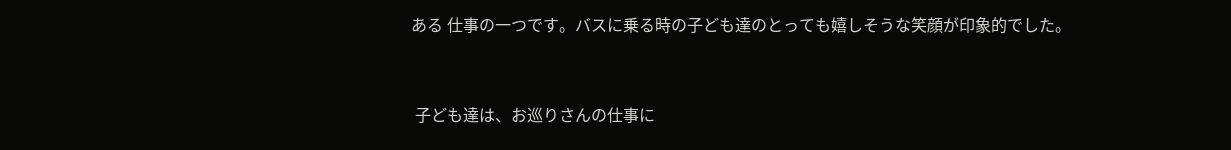ある 仕事の一つです。バスに乗る時の子ども達のとっても嬉しそうな笑顔が印象的でした。


 子ども達は、お巡りさんの仕事に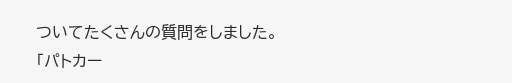ついてたくさんの質問をしました。「パトカー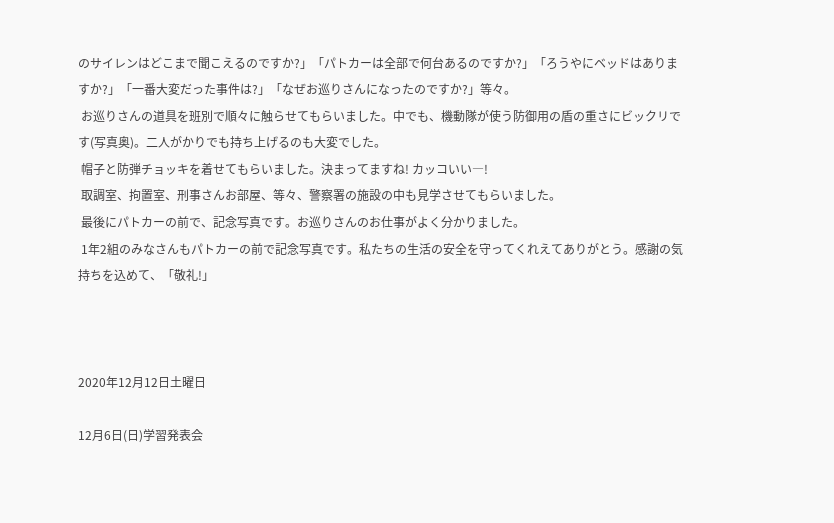のサイレンはどこまで聞こえるのですか?」「パトカーは全部で何台あるのですか?」「ろうやにベッドはありますか?」「一番大変だった事件は?」「なぜお巡りさんになったのですか?」等々。
 お巡りさんの道具を班別で順々に触らせてもらいました。中でも、機動隊が使う防御用の盾の重さにビックリです(写真奥)。二人がかりでも持ち上げるのも大変でした。
 帽子と防弾チョッキを着せてもらいました。決まってますね! カッコいい―!
 取調室、拘置室、刑事さんお部屋、等々、警察署の施設の中も見学させてもらいました。
 最後にパトカーの前で、記念写真です。お巡りさんのお仕事がよく分かりました。
 1年2組のみなさんもパトカーの前で記念写真です。私たちの生活の安全を守ってくれえてありがとう。感謝の気持ちを込めて、「敬礼!」



2020年12月12日土曜日

12月6日(日)学習発表会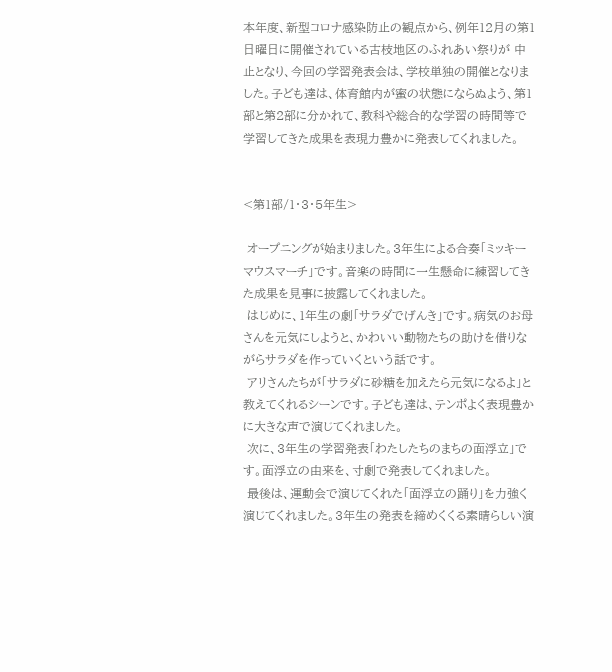本年度、新型コロナ感染防止の観点から、例年12月の第1日曜日に開催されている古枝地区のふれあい祭りが 中止となり、今回の学習発表会は、学校単独の開催となりました。子ども達は、体育館内が蜜の状態にならぬよう、第1部と第2部に分かれて、教科や総合的な学習の時間等で学習してきた成果を表現力豊かに発表してくれました。


<第1部/1・3・5年生>

 オープニングが始まりました。3年生による合奏「ミッキーマウスマーチ」です。音楽の時間に一生懸命に練習してきた成果を見事に披露してくれました。
 はじめに、1年生の劇「サラダでげんき」です。病気のお母さんを元気にしようと、かわいい動物たちの助けを借りながらサラダを作っていくという話です。
 アリさんたちが「サラダに砂糖を加えたら元気になるよ」と教えてくれるシーンです。子ども達は、テンポよく表現豊かに大きな声で演じてくれました。
 次に、3年生の学習発表「わたしたちのまちの面浮立」です。面浮立の由来を、寸劇で発表してくれました。
 最後は、運動会で演じてくれた「面浮立の踊り」を力強く演じてくれました。3年生の発表を締めくくる素晴らしい演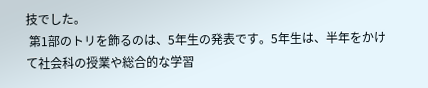技でした。
 第1部のトリを飾るのは、5年生の発表です。5年生は、半年をかけて社会科の授業や総合的な学習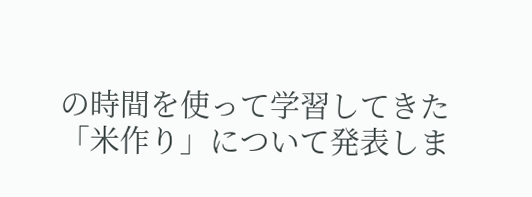の時間を使って学習してきた「米作り」について発表しま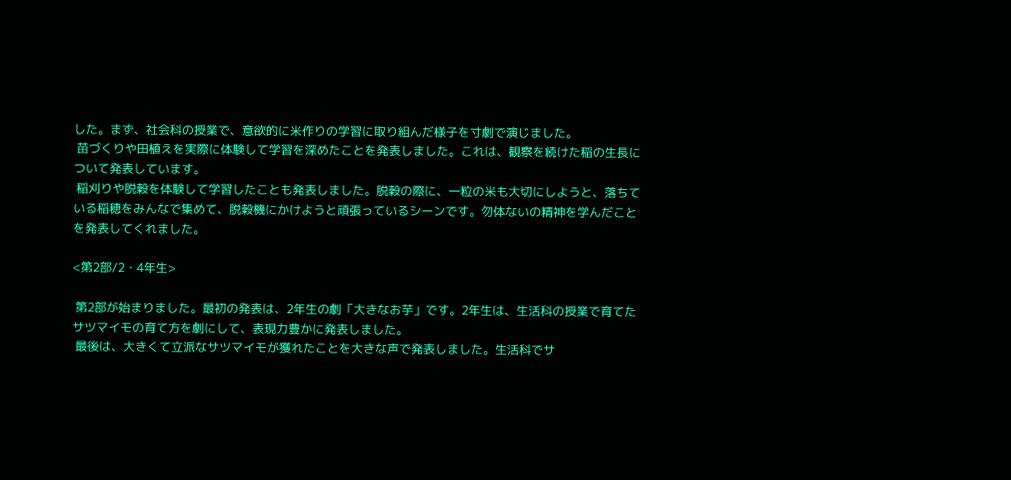した。まず、社会科の授業で、意欲的に米作りの学習に取り組んだ様子を寸劇で演じました。
 苗づくりや田植えを実際に体験して学習を深めたことを発表しました。これは、観察を続けた稲の生長について発表しています。
 稲刈りや脱穀を体験して学習したことも発表しました。脱穀の際に、一粒の米も大切にしようと、落ちている稲穂をみんなで集めて、脱穀機にかけようと頑張っているシーンです。勿体ないの精神を学んだことを発表してくれました。

<第2部/2・4年生>

 第2部が始まりました。最初の発表は、2年生の劇「大きなお芋」です。2年生は、生活科の授業で育てたサツマイモの育て方を劇にして、表現力豊かに発表しました。
 最後は、大きくて立派なサツマイモが獲れたことを大きな声で発表しました。生活科でサ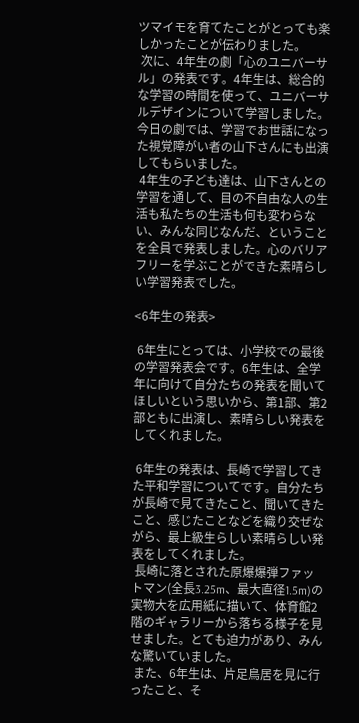ツマイモを育てたことがとっても楽しかったことが伝わりました。
 次に、4年生の劇「心のユニバーサル」の発表です。4年生は、総合的な学習の時間を使って、ユニバーサルデザインについて学習しました。今日の劇では、学習でお世話になった視覚障がい者の山下さんにも出演してもらいました。
 4年生の子ども達は、山下さんとの学習を通して、目の不自由な人の生活も私たちの生活も何も変わらない、みんな同じなんだ、ということを全員で発表しました。心のバリアフリーを学ぶことができた素晴らしい学習発表でした。

<6年生の発表>

 6年生にとっては、小学校での最後の学習発表会です。6年生は、全学年に向けて自分たちの発表を聞いてほしいという思いから、第1部、第2部ともに出演し、素晴らしい発表をしてくれました。

 6年生の発表は、長崎で学習してきた平和学習についてです。自分たちが長崎で見てきたこと、聞いてきたこと、感じたことなどを織り交ぜながら、最上級生らしい素晴らしい発表をしてくれました。
 長崎に落とされた原爆爆弾ファットマン(全長3.25m、最大直径1.5m)の実物大を広用紙に描いて、体育館2階のギャラリーから落ちる様子を見せました。とても迫力があり、みんな驚いていました。
 また、6年生は、片足鳥居を見に行ったこと、そ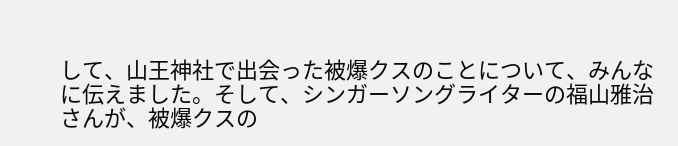して、山王神社で出会った被爆クスのことについて、みんなに伝えました。そして、シンガーソングライターの福山雅治さんが、被爆クスの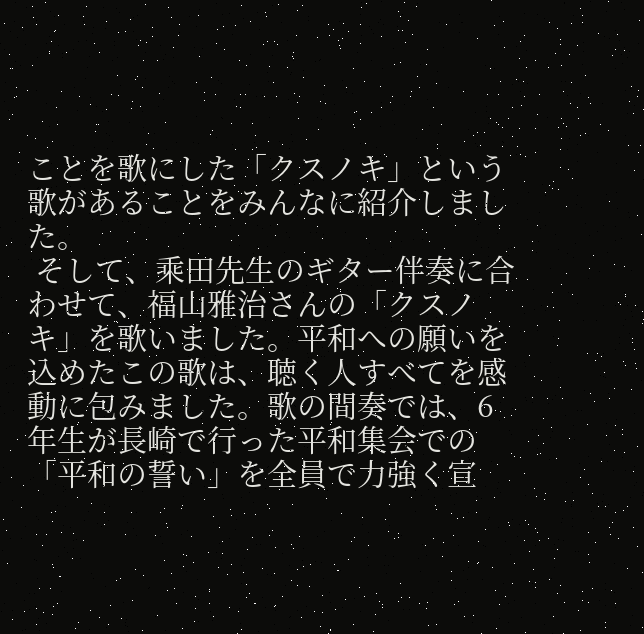ことを歌にした「クスノキ」という歌があることをみんなに紹介しました。
 そして、乘田先生のギター伴奏に合わせて、福山雅治さんの「クスノキ」を歌いました。平和への願いを込めたこの歌は、聴く人すべてを感動に包みました。歌の間奏では、6年生が長崎で行った平和集会での「平和の誓い」を全員で力強く宣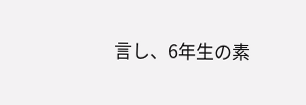言し、6年生の素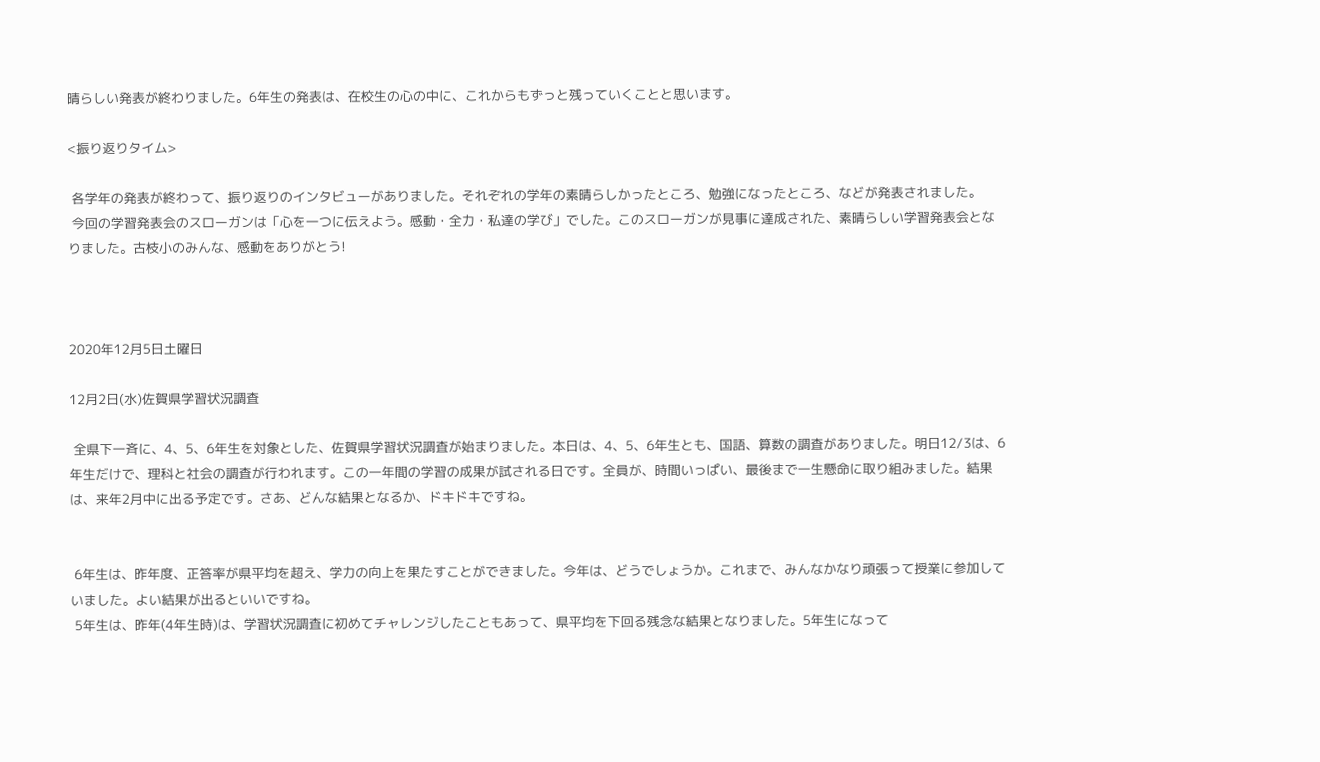晴らしい発表が終わりました。6年生の発表は、在校生の心の中に、これからもずっと残っていくことと思います。

<振り返りタイム>

 各学年の発表が終わって、振り返りのインタビューがありました。それぞれの学年の素晴らしかったところ、勉強になったところ、などが発表されました。
 今回の学習発表会のスローガンは「心を一つに伝えよう。感動・全力・私達の学び」でした。このスローガンが見事に達成された、素晴らしい学習発表会となりました。古枝小のみんな、感動をありがとう!



2020年12月5日土曜日

12月2日(水)佐賀県学習状況調査

 全県下一斉に、4、5、6年生を対象とした、佐賀県学習状況調査が始まりました。本日は、4、5、6年生とも、国語、算数の調査がありました。明日12/3は、6年生だけで、理科と社会の調査が行われます。この一年間の学習の成果が試される日です。全員が、時間いっぱい、最後まで一生懸命に取り組みました。結果は、来年2月中に出る予定です。さあ、どんな結果となるか、ドキドキですね。


 6年生は、昨年度、正答率が県平均を超え、学力の向上を果たすことができました。今年は、どうでしょうか。これまで、みんなかなり頑張って授業に参加していました。よい結果が出るといいですね。
 5年生は、昨年(4年生時)は、学習状況調査に初めてチャレンジしたこともあって、県平均を下回る残念な結果となりました。5年生になって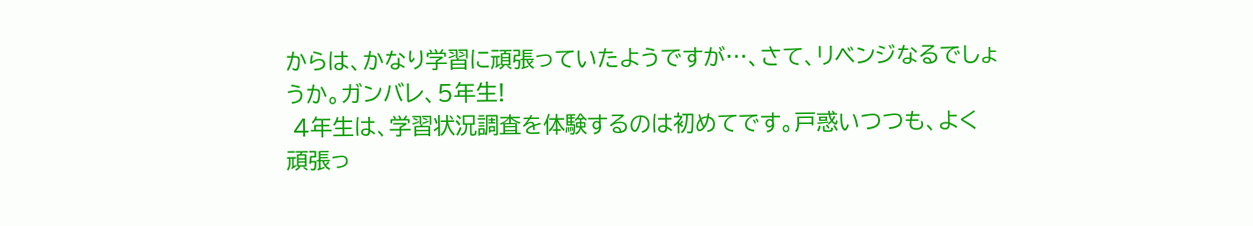からは、かなり学習に頑張っていたようですが…、さて、リベンジなるでしょうか。ガンバレ、5年生!
 4年生は、学習状況調査を体験するのは初めてです。戸惑いつつも、よく頑張っ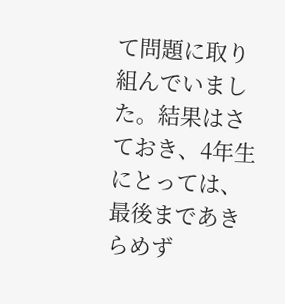て問題に取り組んでいました。結果はさておき、4年生にとっては、最後まであきらめず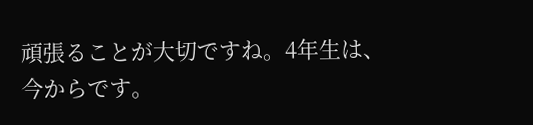頑張ることが大切ですね。4年生は、今からです。